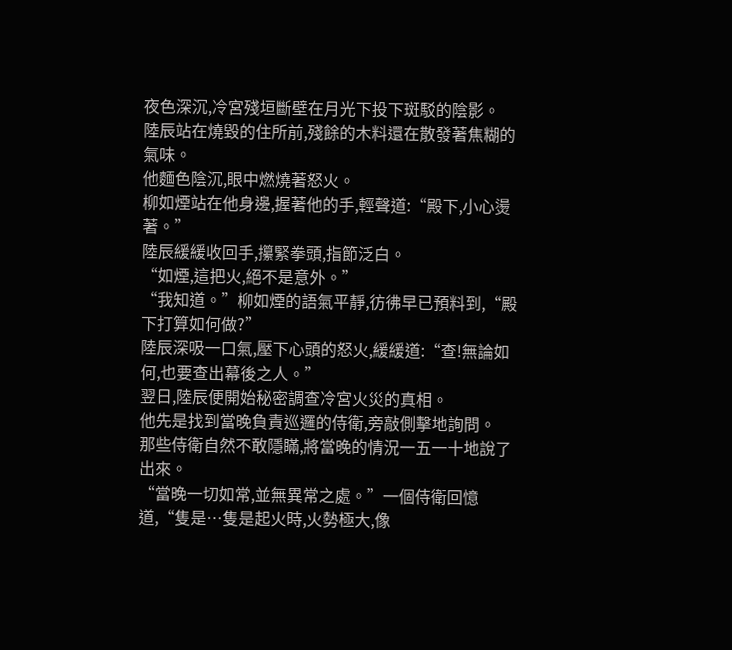夜色深沉,冷宮殘垣斷壁在月光下投下斑駁的陰影。
陸辰站在燒毀的住所前,殘餘的木料還在散發著焦糊的氣味。
他麵色陰沉,眼中燃燒著怒火。
柳如煙站在他身邊,握著他的手,輕聲道:“殿下,小心燙著。”
陸辰緩緩收回手,攥緊拳頭,指節泛白。
“如煙,這把火,絕不是意外。”
“我知道。”柳如煙的語氣平靜,彷彿早已預料到,“殿下打算如何做?”
陸辰深吸一口氣,壓下心頭的怒火,緩緩道:“查!無論如何,也要查出幕後之人。”
翌日,陸辰便開始秘密調查冷宮火災的真相。
他先是找到當晚負責巡邏的侍衛,旁敲側擊地詢問。
那些侍衛自然不敢隱瞞,將當晚的情況一五一十地說了出來。
“當晚一切如常,並無異常之處。”一個侍衛回憶道,“隻是…隻是起火時,火勢極大,像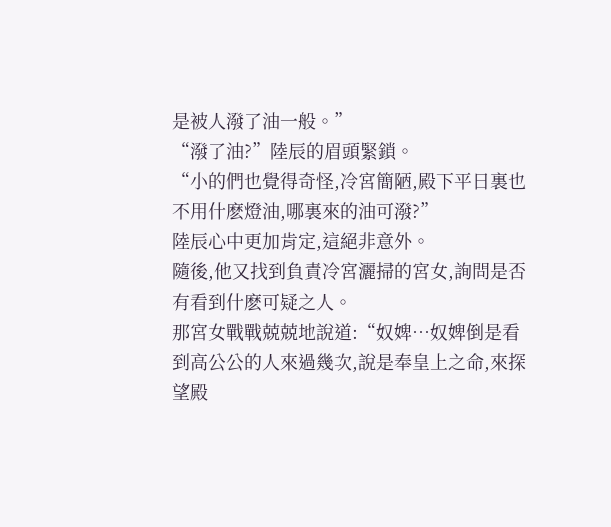是被人潑了油一般。”
“潑了油?”陸辰的眉頭緊鎖。
“小的們也覺得奇怪,冷宮簡陋,殿下平日裏也不用什麽燈油,哪裏來的油可潑?”
陸辰心中更加肯定,這絕非意外。
隨後,他又找到負責冷宮灑掃的宮女,詢問是否有看到什麽可疑之人。
那宮女戰戰兢兢地說道:“奴婢…奴婢倒是看到高公公的人來過幾次,說是奉皇上之命,來探望殿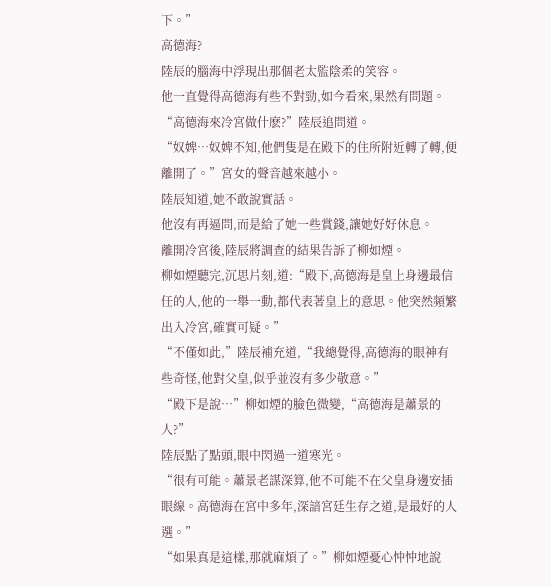下。”
高德海?
陸辰的腦海中浮現出那個老太監陰柔的笑容。
他一直覺得高德海有些不對勁,如今看來,果然有問題。
“高德海來冷宮做什麽?”陸辰追問道。
“奴婢…奴婢不知,他們隻是在殿下的住所附近轉了轉,便離開了。”宮女的聲音越來越小。
陸辰知道,她不敢說實話。
他沒有再逼問,而是給了她一些賞錢,讓她好好休息。
離開冷宮後,陸辰將調查的結果告訴了柳如煙。
柳如煙聽完,沉思片刻,道:“殿下,高德海是皇上身邊最信任的人,他的一舉一動,都代表著皇上的意思。他突然頻繁出入冷宮,確實可疑。”
“不僅如此,”陸辰補充道,“我總覺得,高德海的眼神有些奇怪,他對父皇,似乎並沒有多少敬意。”
“殿下是說…”柳如煙的臉色微變,“高德海是蕭景的人?”
陸辰點了點頭,眼中閃過一道寒光。
“很有可能。蕭景老謀深算,他不可能不在父皇身邊安插眼線。高德海在宮中多年,深諳宮廷生存之道,是最好的人選。”
“如果真是這樣,那就麻煩了。”柳如煙憂心忡忡地說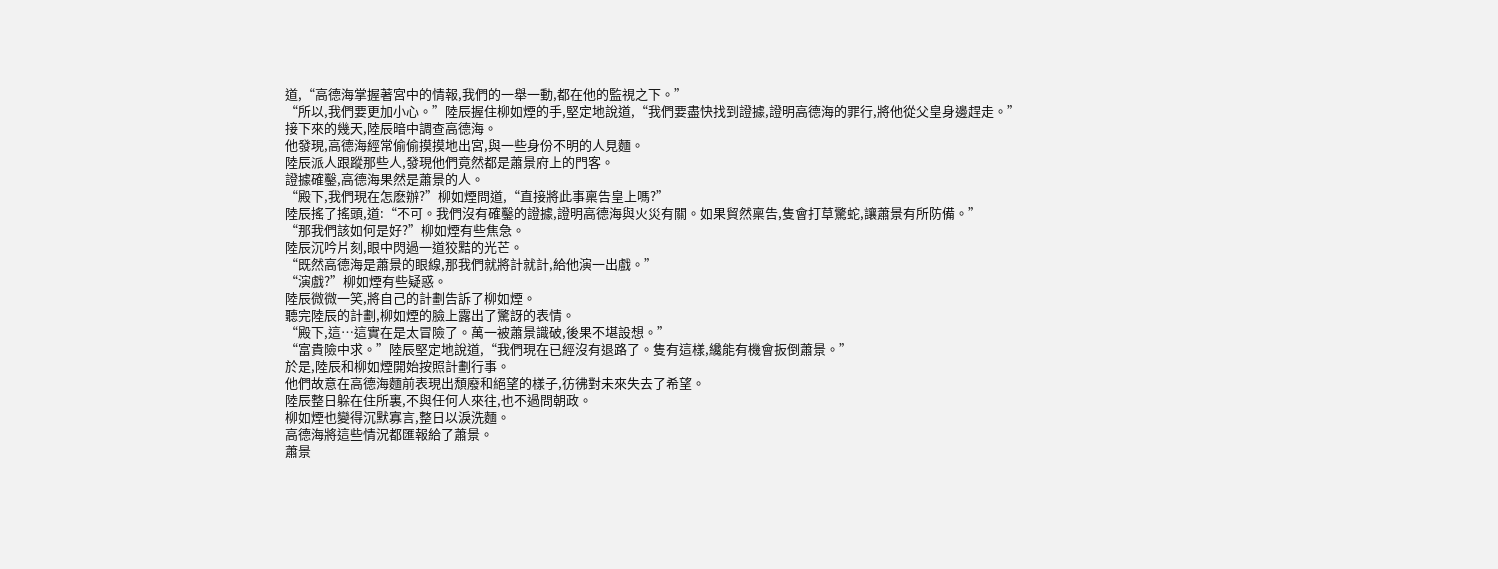道,“高德海掌握著宮中的情報,我們的一舉一動,都在他的監視之下。”
“所以,我們要更加小心。”陸辰握住柳如煙的手,堅定地說道,“我們要盡快找到證據,證明高德海的罪行,將他從父皇身邊趕走。”
接下來的幾天,陸辰暗中調查高德海。
他發現,高德海經常偷偷摸摸地出宮,與一些身份不明的人見麵。
陸辰派人跟蹤那些人,發現他們竟然都是蕭景府上的門客。
證據確鑿,高德海果然是蕭景的人。
“殿下,我們現在怎麽辦?”柳如煙問道,“直接將此事稟告皇上嗎?”
陸辰搖了搖頭,道:“不可。我們沒有確鑿的證據,證明高德海與火災有關。如果貿然稟告,隻會打草驚蛇,讓蕭景有所防備。”
“那我們該如何是好?”柳如煙有些焦急。
陸辰沉吟片刻,眼中閃過一道狡黠的光芒。
“既然高德海是蕭景的眼線,那我們就將計就計,給他演一出戲。”
“演戲?”柳如煙有些疑惑。
陸辰微微一笑,將自己的計劃告訴了柳如煙。
聽完陸辰的計劃,柳如煙的臉上露出了驚訝的表情。
“殿下,這…這實在是太冒險了。萬一被蕭景識破,後果不堪設想。”
“富貴險中求。”陸辰堅定地說道,“我們現在已經沒有退路了。隻有這樣,纔能有機會扳倒蕭景。”
於是,陸辰和柳如煙開始按照計劃行事。
他們故意在高德海麵前表現出頹廢和絕望的樣子,彷彿對未來失去了希望。
陸辰整日躲在住所裏,不與任何人來往,也不過問朝政。
柳如煙也變得沉默寡言,整日以淚洗麵。
高德海將這些情況都匯報給了蕭景。
蕭景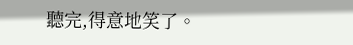聽完,得意地笑了。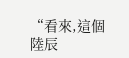“看來,這個陸辰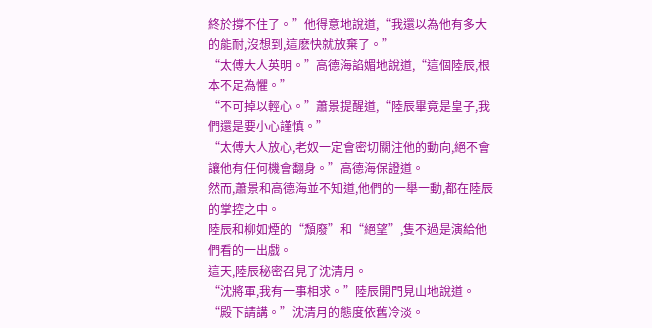終於撐不住了。”他得意地說道,“我還以為他有多大的能耐,沒想到,這麽快就放棄了。”
“太傅大人英明。”高德海諂媚地說道,“這個陸辰,根本不足為懼。”
“不可掉以輕心。”蕭景提醒道,“陸辰畢竟是皇子,我們還是要小心謹慎。”
“太傅大人放心,老奴一定會密切關注他的動向,絕不會讓他有任何機會翻身。”高德海保證道。
然而,蕭景和高德海並不知道,他們的一舉一動,都在陸辰的掌控之中。
陸辰和柳如煙的“頹廢”和“絕望”,隻不過是演給他們看的一出戲。
這天,陸辰秘密召見了沈清月。
“沈將軍,我有一事相求。”陸辰開門見山地說道。
“殿下請講。”沈清月的態度依舊冷淡。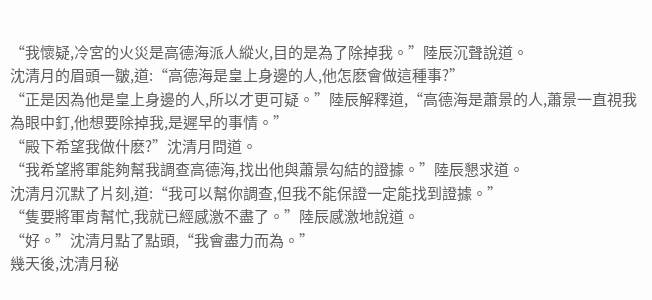“我懷疑,冷宮的火災是高德海派人縱火,目的是為了除掉我。”陸辰沉聲說道。
沈清月的眉頭一皺,道:“高德海是皇上身邊的人,他怎麽會做這種事?”
“正是因為他是皇上身邊的人,所以才更可疑。”陸辰解釋道,“高德海是蕭景的人,蕭景一直視我為眼中釘,他想要除掉我,是遲早的事情。”
“殿下希望我做什麽?”沈清月問道。
“我希望將軍能夠幫我調查高德海,找出他與蕭景勾結的證據。”陸辰懇求道。
沈清月沉默了片刻,道:“我可以幫你調查,但我不能保證一定能找到證據。”
“隻要將軍肯幫忙,我就已經感激不盡了。”陸辰感激地說道。
“好。”沈清月點了點頭,“我會盡力而為。”
幾天後,沈清月秘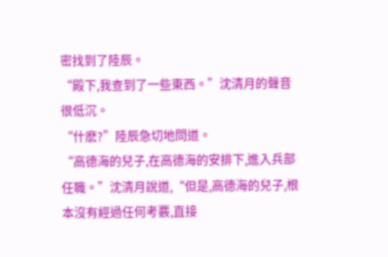密找到了陸辰。
“殿下,我查到了一些東西。”沈清月的聲音很低沉。
“什麽?”陸辰急切地問道。
“高德海的兒子,在高德海的安排下,進入兵部任職。”沈清月說道,“但是,高德海的兒子,根本沒有經過任何考覈,直接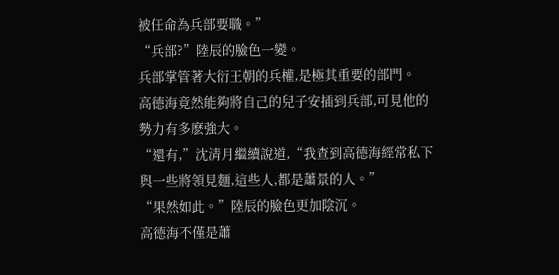被任命為兵部要職。”
“兵部?”陸辰的臉色一變。
兵部掌管著大衍王朝的兵權,是極其重要的部門。
高德海竟然能夠將自己的兒子安插到兵部,可見他的勢力有多麽強大。
“還有,”沈清月繼續說道,“我查到高德海經常私下與一些將領見麵,這些人,都是蕭景的人。”
“果然如此。”陸辰的臉色更加陰沉。
高德海不僅是蕭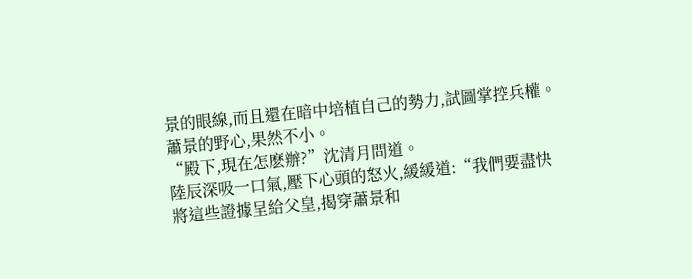景的眼線,而且還在暗中培植自己的勢力,試圖掌控兵權。
蕭景的野心,果然不小。
“殿下,現在怎麽辦?”沈清月問道。
陸辰深吸一口氣,壓下心頭的怒火,緩緩道:“我們要盡快將這些證據呈給父皇,揭穿蕭景和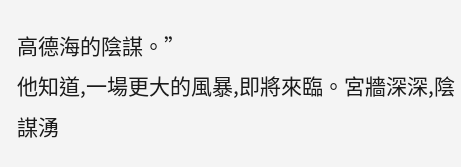高德海的陰謀。”
他知道,一場更大的風暴,即將來臨。宮牆深深,陰謀湧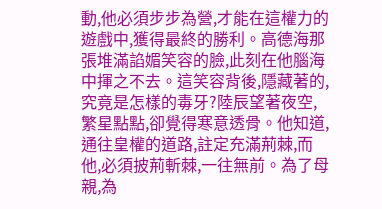動,他必須步步為營,才能在這權力的遊戲中,獲得最終的勝利。高德海那張堆滿諂媚笑容的臉,此刻在他腦海中揮之不去。這笑容背後,隱藏著的,究竟是怎樣的毒牙?陸辰望著夜空,繁星點點,卻覺得寒意透骨。他知道,通往皇權的道路,註定充滿荊棘,而他,必須披荊斬棘,一往無前。為了母親,為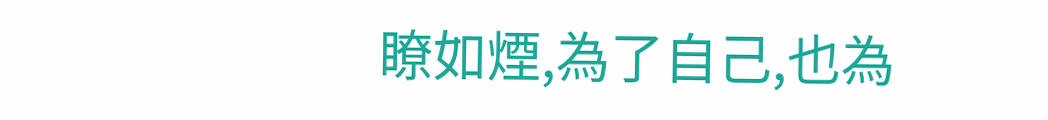瞭如煙,為了自己,也為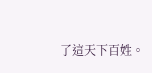了這天下百姓。